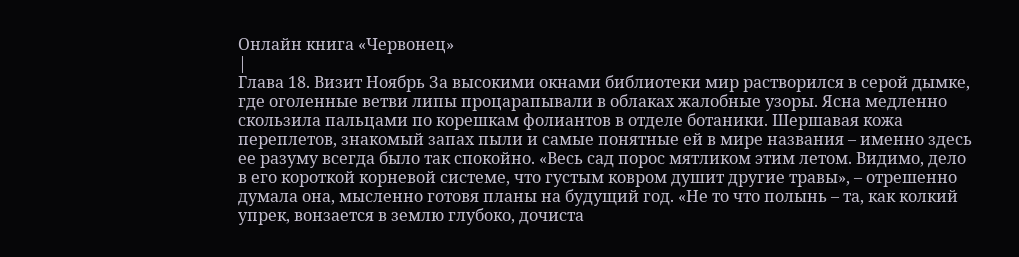Онлайн книга «Червонец»
|
Глава 18. Визит Ноябрь За высокими окнами библиотеки мир растворился в серой дымке, где оголенные ветви липы процарапывали в облаках жалобные узоры. Ясна медленно скользила пальцами по корешкам фолиантов в отделе ботаники. Шершавая кожа переплетов, знакомый запах пыли и самые понятные ей в мире названия – именно здесь ее разуму всегда было так спокойно. «Весь сад порос мятликом этим летом. Видимо, дело в его короткой корневой системе, что густым ковром душит другие травы», – отрешенно думала она, мысленно готовя планы на будущий год. «Не то что полынь – та, как колкий упрек, вонзается в землю глубоко, дочиста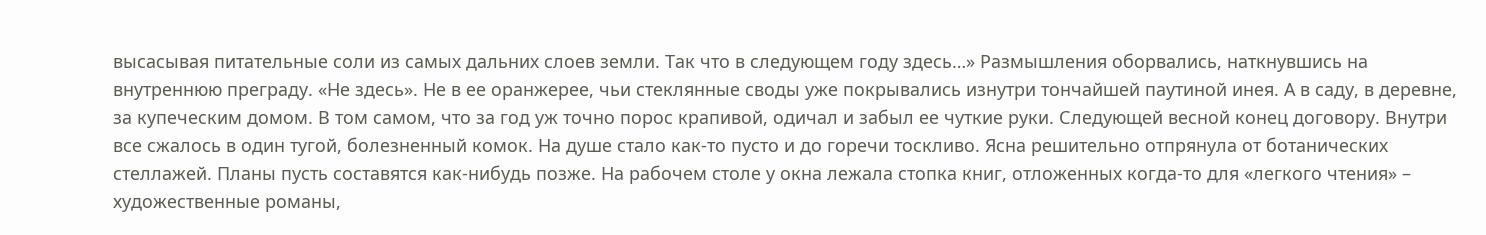высасывая питательные соли из самых дальних слоев земли. Так что в следующем году здесь…» Размышления оборвались, наткнувшись на внутреннюю преграду. «Не здесь». Не в ее оранжерее, чьи стеклянные своды уже покрывались изнутри тончайшей паутиной инея. А в саду, в деревне, за купеческим домом. В том самом, что за год уж точно порос крапивой, одичал и забыл ее чуткие руки. Следующей весной конец договору. Внутри все сжалось в один тугой, болезненный комок. На душе стало как-то пусто и до горечи тоскливо. Ясна решительно отпрянула от ботанических стеллажей. Планы пусть составятся как-нибудь позже. На рабочем столе у окна лежала стопка книг, отложенных когда-то для «легкого чтения» – художественные романы,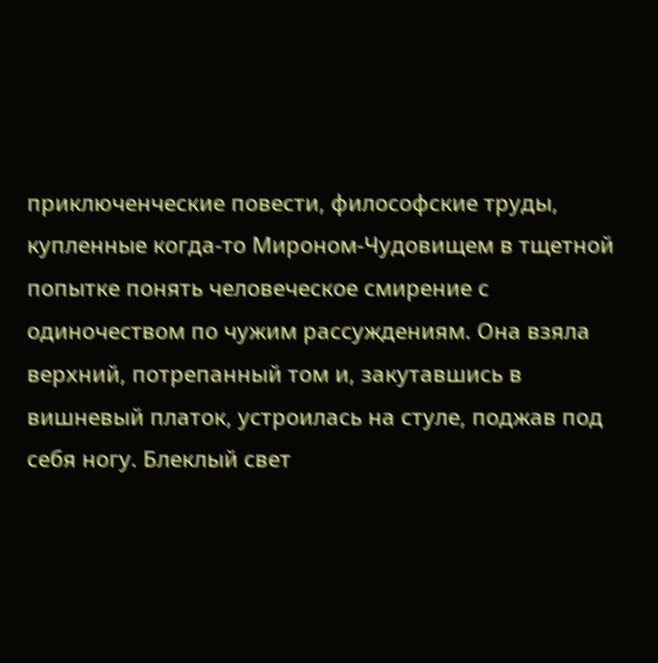приключенческие повести, философские труды, купленные когда-то Мироном-Чудовищем в тщетной попытке понять человеческое смирение с одиночеством по чужим рассуждениям. Она взяла верхний, потрепанный том и, закутавшись в вишневый платок, устроилась на стуле, поджав под себя ногу. Блеклый свет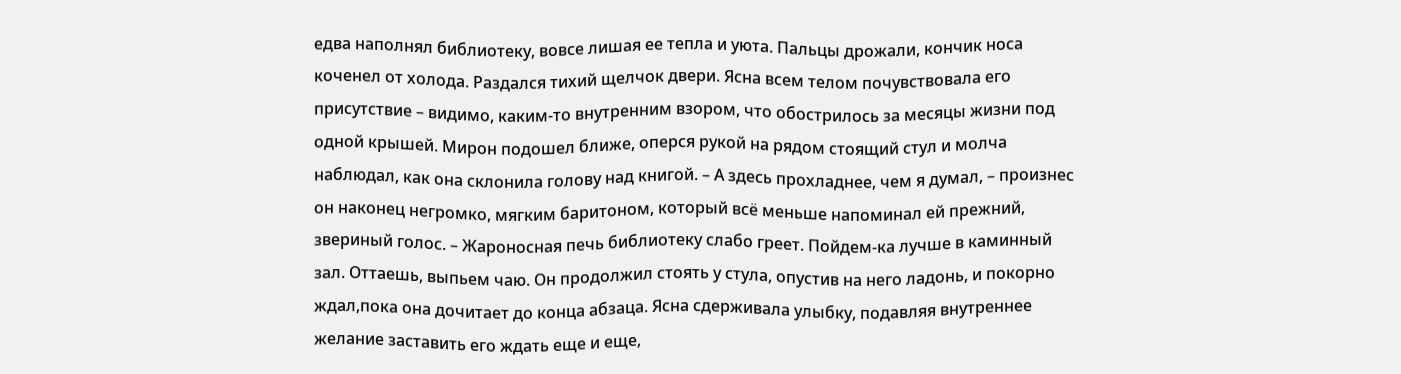едва наполнял библиотеку, вовсе лишая ее тепла и уюта. Пальцы дрожали, кончик носа коченел от холода. Раздался тихий щелчок двери. Ясна всем телом почувствовала его присутствие – видимо, каким-то внутренним взором, что обострилось за месяцы жизни под одной крышей. Мирон подошел ближе, оперся рукой на рядом стоящий стул и молча наблюдал, как она склонила голову над книгой. – А здесь прохладнее, чем я думал, – произнес он наконец негромко, мягким баритоном, который всё меньше напоминал ей прежний, звериный голос. – Жароносная печь библиотеку слабо греет. Пойдем-ка лучше в каминный зал. Оттаешь, выпьем чаю. Он продолжил стоять у стула, опустив на него ладонь, и покорно ждал,пока она дочитает до конца абзаца. Ясна сдерживала улыбку, подавляя внутреннее желание заставить его ждать еще и еще,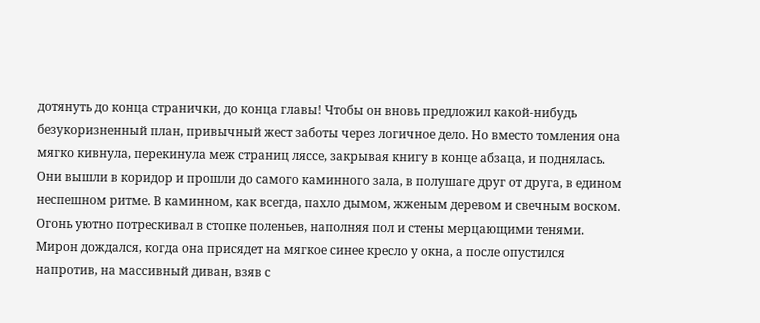дотянуть до конца странички, до конца главы! Чтобы он вновь предложил какой-нибудь безукоризненный план, привычный жест заботы через логичное дело. Но вместо томления она мягко кивнула, перекинула меж страниц ляссе, закрывая книгу в конце абзаца, и поднялась. Они вышли в коридор и прошли до самого каминного зала, в полушаге друг от друга, в едином неспешном ритме. В каминном, как всегда, пахло дымом, жженым деревом и свечным воском. Огонь уютно потрескивал в стопке поленьев, наполняя пол и стены мерцающими тенями. Мирон дождался, когда она присядет на мягкое синее кресло у окна, а после опустился напротив, на массивный диван, взяв с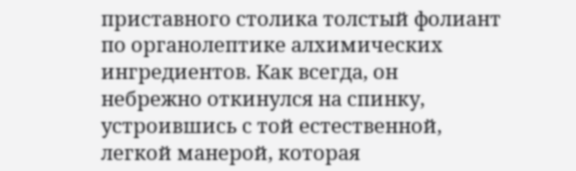приставного столика толстый фолиант по органолептике алхимических ингредиентов. Как всегда, он небрежно откинулся на спинку, устроившись с той естественной, легкой манерой, которая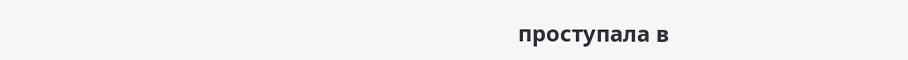проступала в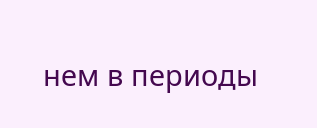нем в периоды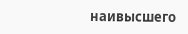наивысшего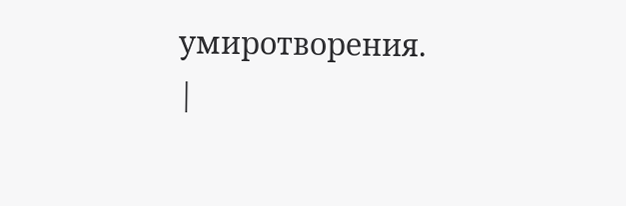умиротворения. |